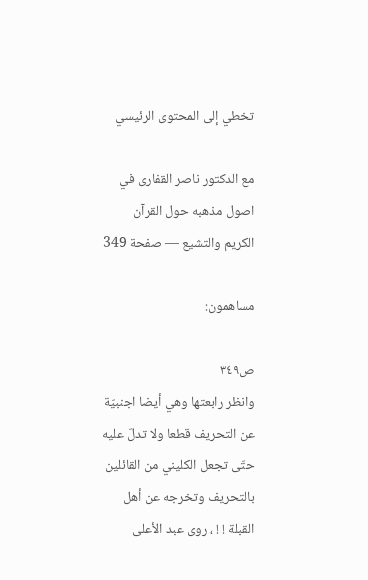تخطي إلى المحتوى الرئيسي

مع الدكتور ناصر القفارى في اصول مذهبه حول القرآن الكريم والتشيع — صفحة 349

مساهمون:

ص٣٤٩
وانظر رابعتها وهي أيضا اجنبيّة عن التحريف قطعا ولا تدلّ عليه حتّى تجعل الكليني من القائلين بالتحريف وتخرجه عن أهل القبلة ! ! ، روى عبد الأعلى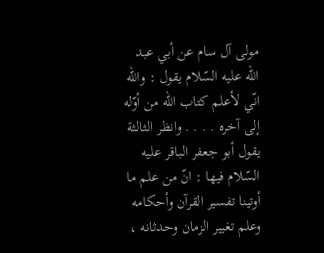مولى آل سام عن أبي عبد اللّه عليه السّلام يقول : واللّه انّي لأعلم كتاب اللّه من أوّله إلى آخره . . . . وانظر الثالثة يقول أبو جعفر الباقر عليه السّلام فيها : انّ من علم ما أوتينا تفسير القرآن وأحكامه وعلم تغيير الزمان وحدثانه ،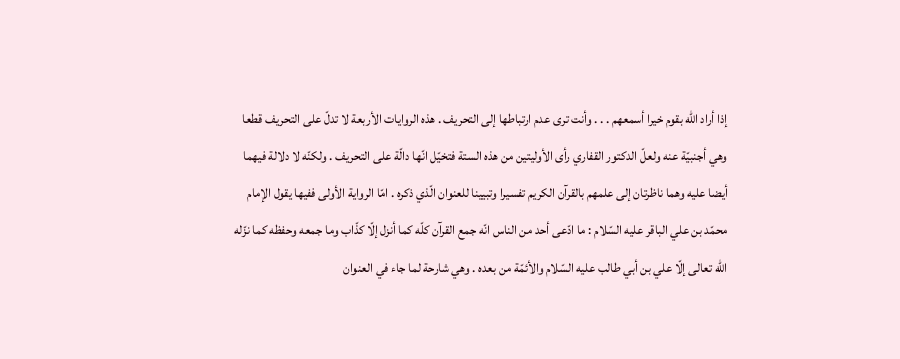إذا أراد اللّه بقوم خيرا أسمعهم . . . وأنت ترى عدم ارتباطها إلى التحريف . هذه الروايات الأربعة لا تدلّ على التحريف قطعا وهي أجنبيّة عنه ولعلّ الدكتور القفاري رأى الأوليتين من هذه الستة فتخيّل انّها دالّة على التحريف . ولكنّه لا دلالة فيهما أيضا عليه وهما ناظرتان إلى علمهم بالقرآن الكريم تفسيرا وتبيينا للعنوان الّذي ذكره . امّا الرواية الأولى ففيها يقول الإمام محمّد بن علي الباقر عليه السّلام : ما ادّعى أحد من الناس انّه جمع القرآن كلّه كما أنزل إلّا كذّاب وما جمعه وحفظه كما نزّله اللّه تعالى إلّا علي بن أبي طالب عليه السّلام والأئمّة من بعده . وهي شارحة لما جاء في العنوان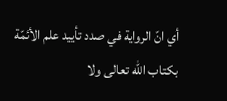أي انّ الرواية في صدد تأييد علم الأئمّة بكتاب اللّه تعالى ولا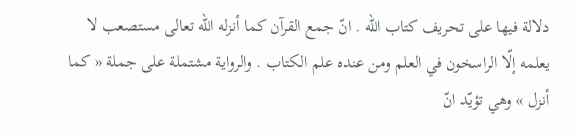دلالة فيها على تحريف كتاب اللّه . انّ جمع القرآن كما أنزله اللّه تعالى مستصعب لا يعلمه إلّا الراسخون في العلم ومن عنده علم الكتاب . والرواية مشتملة على جملة « كما أنزل » وهي تؤيّد انّ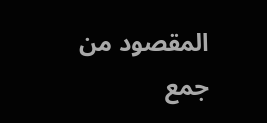المقصود من جمع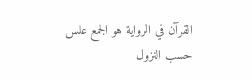القرآن في الرواية هو الجمع علس حسب النزول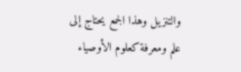والتنزيل وهذا الجمع يحتاج إلى علم ومعرفة كعلوم الأوصياء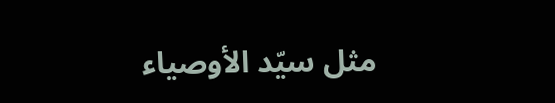مثل سيّد الأوصياء